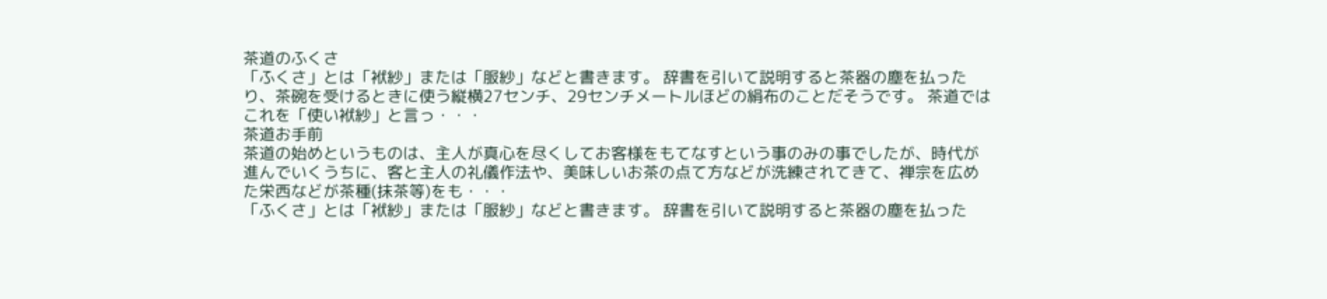茶道のふくさ
「ふくさ」とは「袱紗」または「服紗」などと書きます。 辞書を引いて説明すると茶器の塵を払ったり、茶碗を受けるときに使う縦横27センチ、29センチメートルほどの絹布のことだそうです。 茶道ではこれを「使い袱紗」と言っ・・・
茶道お手前
茶道の始めというものは、主人が真心を尽くしてお客様をもてなすという事のみの事でしたが、時代が進んでいくうちに、客と主人の礼儀作法や、美味しいお茶の点て方などが洗練されてきて、禅宗を広めた栄西などが茶種(抹茶等)をも・・・
「ふくさ」とは「袱紗」または「服紗」などと書きます。 辞書を引いて説明すると茶器の塵を払った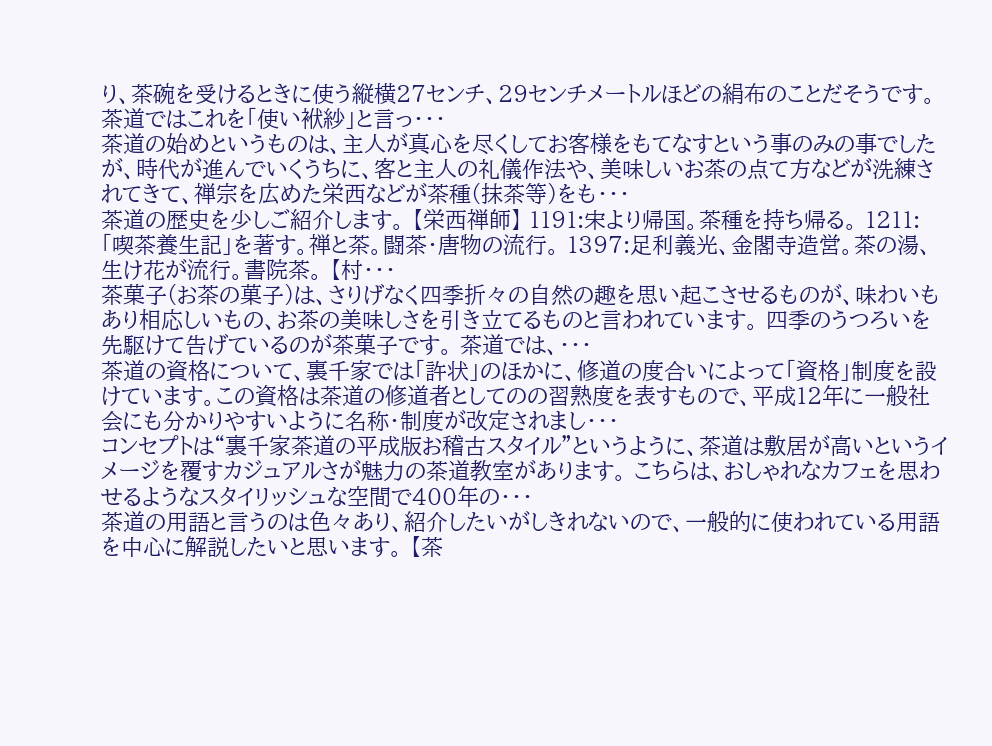り、茶碗を受けるときに使う縦横27センチ、29センチメートルほどの絹布のことだそうです。 茶道ではこれを「使い袱紗」と言っ・・・
茶道の始めというものは、主人が真心を尽くしてお客様をもてなすという事のみの事でしたが、時代が進んでいくうちに、客と主人の礼儀作法や、美味しいお茶の点て方などが洗練されてきて、禅宗を広めた栄西などが茶種(抹茶等)をも・・・
茶道の歴史を少しご紹介します。 【栄西禅師】 1191:宋より帰国。茶種を持ち帰る。 1211:「喫茶養生記」を著す。禅と茶。闘茶・唐物の流行。 1397:足利義光、金閣寺造営。茶の湯、生け花が流行。書院茶。 【村・・・
茶菓子(お茶の菓子)は、さりげなく四季折々の自然の趣を思い起こさせるものが、味わいもあり相応しいもの、お茶の美味しさを引き立てるものと言われています。 四季のうつろいを先駆けて告げているのが茶菓子です。 茶道では、・・・
茶道の資格について、裏千家では「許状」のほかに、修道の度合いによって「資格」制度を設けています。この資格は茶道の修道者としてのの習熟度を表すもので、平成12年に一般社会にも分かりやすいように名称・制度が改定されまし・・・
コンセプトは“裏千家茶道の平成版お稽古スタイル”というように、茶道は敷居が高いというイメージを覆すカジュアルさが魅力の茶道教室があります。 こちらは、おしゃれなカフェを思わせるようなスタイリッシュな空間で400年の・・・
茶道の用語と言うのは色々あり、紹介したいがしきれないので、一般的に使われている用語を中心に解説したいと思います。 【茶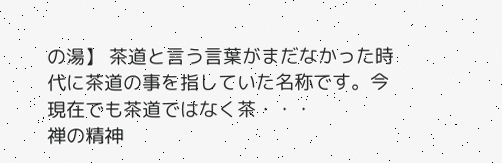の湯】 茶道と言う言葉がまだなかった時代に茶道の事を指していた名称です。今現在でも茶道ではなく茶・・・
禅の精神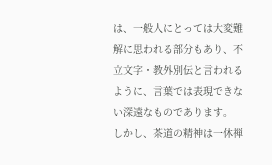は、一般人にとっては大変難解に思われる部分もあり、不立文字・教外別伝と言われるように、言葉では表現できない深遠なものであります。 しかし、茶道の精神は一休禅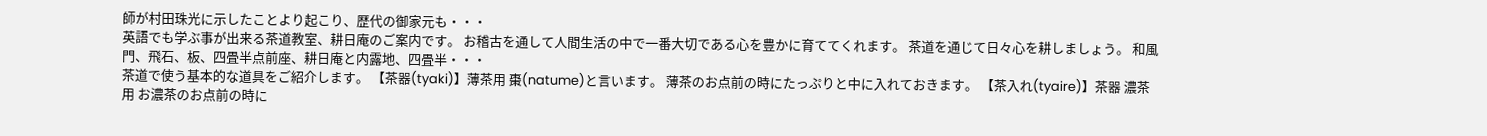師が村田珠光に示したことより起こり、歴代の御家元も・・・
英語でも学ぶ事が出来る茶道教室、耕日庵のご案内です。 お稽古を通して人間生活の中で一番大切である心を豊かに育ててくれます。 茶道を通じて日々心を耕しましょう。 和風門、飛石、板、四畳半点前座、耕日庵と内露地、四畳半・・・
茶道で使う基本的な道具をご紹介します。 【茶器(tyaki)】薄茶用 棗(natume)と言います。 薄茶のお点前の時にたっぷりと中に入れておきます。 【茶入れ(tyaire)】茶器 濃茶用 お濃茶のお点前の時に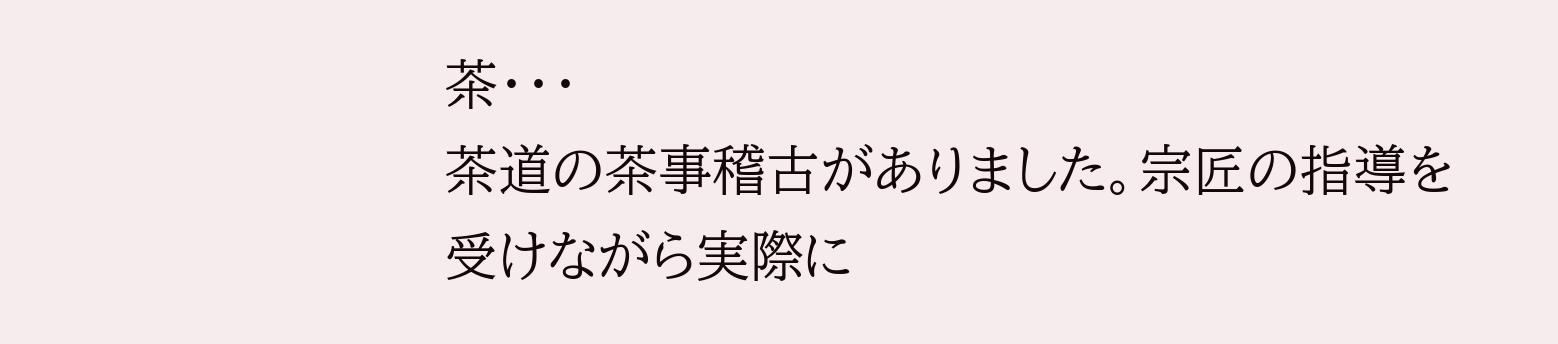茶・・・
茶道の茶事稽古がありました。宗匠の指導を受けながら実際に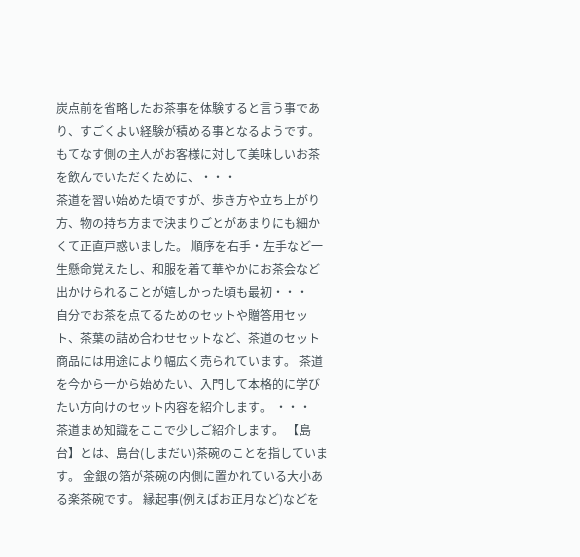炭点前を省略したお茶事を体験すると言う事であり、すごくよい経験が積める事となるようです。 もてなす側の主人がお客様に対して美味しいお茶を飲んでいただくために、・・・
茶道を習い始めた頃ですが、歩き方や立ち上がり方、物の持ち方まで決まりごとがあまりにも細かくて正直戸惑いました。 順序を右手・左手など一生懸命覚えたし、和服を着て華やかにお茶会など出かけられることが嬉しかった頃も最初・・・
自分でお茶を点てるためのセットや贈答用セット、茶葉の詰め合わせセットなど、茶道のセット商品には用途により幅広く売られています。 茶道を今から一から始めたい、入門して本格的に学びたい方向けのセット内容を紹介します。 ・・・
茶道まめ知識をここで少しご紹介します。 【島台】とは、島台(しまだい)茶碗のことを指しています。 金銀の箔が茶碗の内側に置かれている大小ある楽茶碗です。 縁起事(例えばお正月など)などを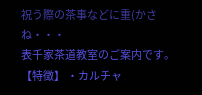祝う際の茶事などに重(かさね・・・
表千家茶道教室のご案内です。 【特徴】 ・カルチャ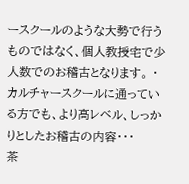ースクールのような大勢で行うものではなく、個人教授宅で少人数でのお稽古となります。 ・カルチャースクールに通っている方でも、より高レベル、しっかりとしたお稽古の内容・・・
茶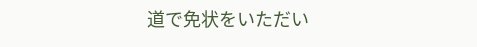道で免状をいただい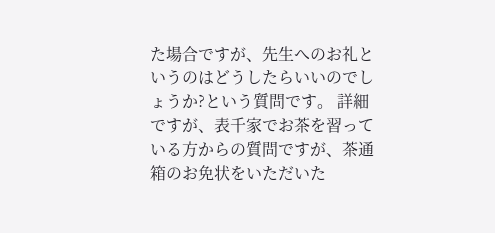た場合ですが、先生へのお礼というのはどうしたらいいのでしょうか?という質問です。 詳細ですが、表千家でお茶を習っている方からの質問ですが、茶通箱のお免状をいただいた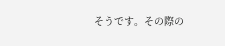そうです。その際の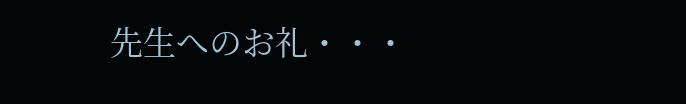先生へのお礼・・・